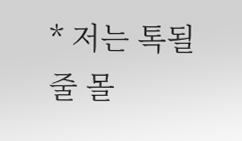* 저는 톡될줄 몰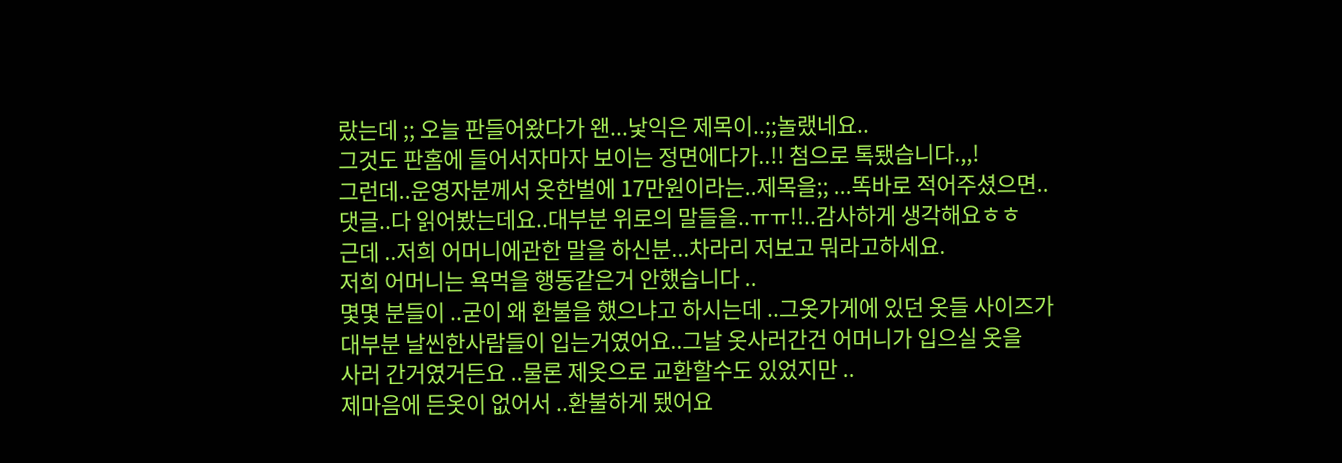랐는데 ;; 오늘 판들어왔다가 왠...낯익은 제목이..;;놀랬네요..
그것도 판홈에 들어서자마자 보이는 정면에다가..!! 첨으로 톡됐습니다.,,!
그런데..운영자분께서 옷한벌에 17만원이라는..제목을;; ...똑바로 적어주셨으면..
댓글..다 읽어봤는데요..대부분 위로의 말들을..ㅠㅠ!!..감사하게 생각해요ㅎㅎ
근데 ..저희 어머니에관한 말을 하신분...차라리 저보고 뭐라고하세요.
저희 어머니는 욕먹을 행동같은거 안했습니다 ..
몇몇 분들이 ..굳이 왜 환불을 했으냐고 하시는데 ..그옷가게에 있던 옷들 사이즈가
대부분 날씬한사람들이 입는거였어요..그날 옷사러간건 어머니가 입으실 옷을
사러 간거였거든요 ..물론 제옷으로 교환할수도 있었지만 ..
제마음에 든옷이 없어서 ..환불하게 됐어요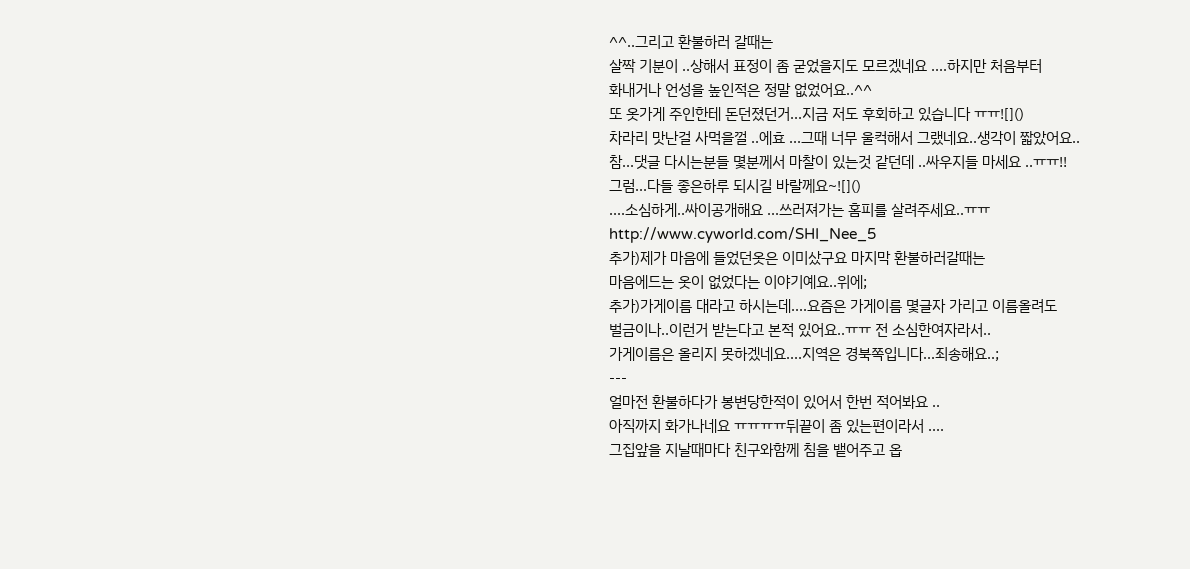^^..그리고 환불하러 갈때는
살짝 기분이 ..상해서 표정이 좀 굳었을지도 모르겠네요 ....하지만 처음부터
화내거나 언성을 높인적은 정말 없었어요..^^
또 옷가게 주인한테 돈던졌던거...지금 저도 후회하고 있습니다 ㅠㅠ![]()
차라리 맛난걸 사먹을껄 ..에효 ...그때 너무 울컥해서 그랬네요..생각이 짧았어요..
참...댓글 다시는분들 몇분께서 마찰이 있는것 같던데 ..싸우지들 마세요 ..ㅠㅠ!!
그럼...다들 좋은하루 되시길 바랄께요~![]()
....소심하게..싸이공개해요 ...쓰러져가는 홈피를 살려주세요..ㅠㅠ
http://www.cyworld.com/SHI_Nee_5
추가)제가 마음에 들었던옷은 이미샀구요 마지막 환불하러갈때는
마음에드는 옷이 없었다는 이야기예요..위에;
추가)가게이름 대라고 하시는데....요즘은 가게이름 몇글자 가리고 이름올려도
벌금이나..이런거 받는다고 본적 있어요..ㅠㅠ 전 소심한여자라서..
가게이름은 올리지 못하겠네요....지역은 경북쪽입니다...죄송해요..;
---
얼마전 환불하다가 봉변당한적이 있어서 한번 적어봐요 ..
아직까지 화가나네요 ㅠㅠㅠㅠ뒤끝이 좀 있는편이라서 ....
그집앞을 지날때마다 친구와함께 침을 뱉어주고 옵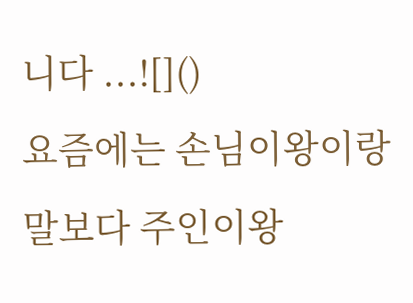니다 ...![]()
요즘에는 손님이왕이랑 말보다 주인이왕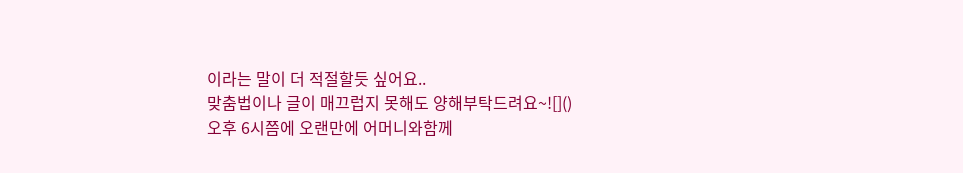이라는 말이 더 적절할듯 싶어요..
맞춤법이나 글이 매끄럽지 못해도 양해부탁드려요~![]()
오후 6시쯤에 오랜만에 어머니와함께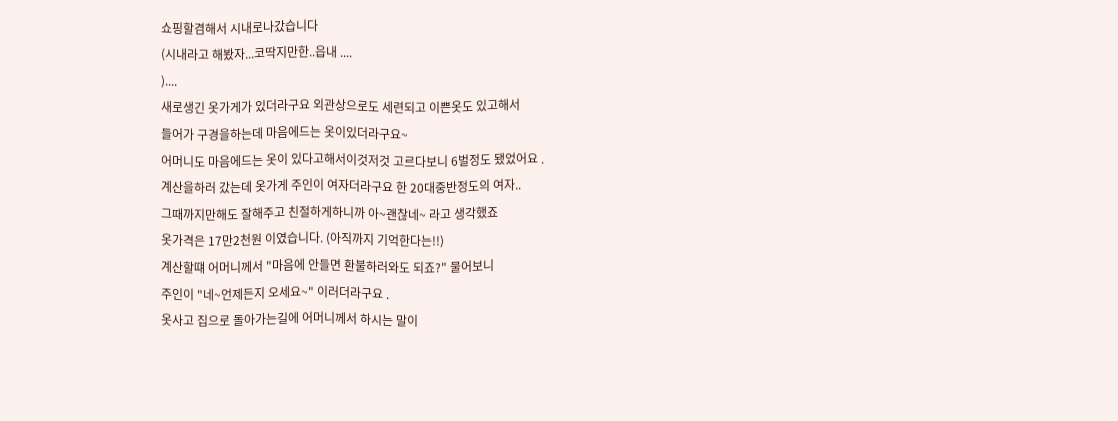쇼핑할겸해서 시내로나갔습니다
(시내라고 해봤자...코딱지만한..읍내 ....
)....
새로생긴 옷가게가 있더라구요 외관상으로도 세련되고 이쁜옷도 있고해서
들어가 구경을하는데 마음에드는 옷이있더라구요~
어머니도 마음에드는 옷이 있다고해서이것저것 고르다보니 6벌정도 됐었어요 .
계산을하러 갔는데 옷가게 주인이 여자더라구요 한 20대중반정도의 여자..
그때까지만해도 잘해주고 친절하게하니까 아~괜찮네~ 라고 생각했죠
옷가격은 17만2천원 이였습니다. (아직까지 기억한다는!!)
계산할떄 어머니께서 "마음에 안들면 환불하러와도 되죠?" 물어보니
주인이 "네~언제든지 오세요~" 이러더라구요 .
옷사고 집으로 돌아가는길에 어머니께서 하시는 말이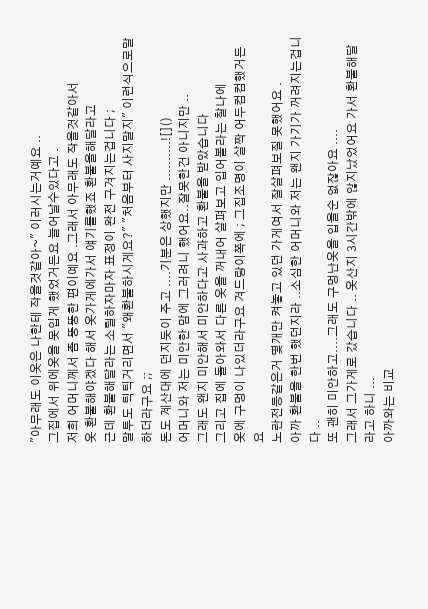"아무래도 이옷은 나한테 작을것같아~" 이러시는거예요 ..
그집에서 위에옷을 못입게 했었거든요 늘어날수있다고 .
저희 어머니께서 좀 뚱뚱한 편이예요 .그래서 아무래도 작을것같아서
옷 환불해야겠다 해서 옷가게에가서 얘기를했죠 환불을해달라고
근데 환불해달라는 소릴하자마자 표정이 완전 구겨지는겁니다 ;
말투도 틱틱거리면서 "왜환불하시게요?" "처음부터 사지말지" 이런식으로말하더라구요 ;;
돈도 계산대에 던지듯이 주고 ....기분은 상했지만 ..........![]()
어머니와 저는 미안한 맘에 그러려니 했어요..잘못한건 아니지만 ..
그래도 왠지 미안해서 미안하다고 사과하고 환불을 받았습니다
그리고 집에 돌아와서 다른 옷을 꺼내어 살펴보고 입어볼라는 찰나에
옷에 구멍이 나있더라구요 겨드랑이쪽에 ; 그집조명이 살짝 어두컴컴했거든요
노란전등같은거 몇개만 켜놓고 있던 가게여서 잘살펴보질 못했어요 .
아까 환불을 한번 했던지라 ..소심한 어머니와 저는 왠지 가기가 꺼려지는겁니다 ..
또 괜히 미안하고....그래도 구멍난옷을 입을순 없잖아요 ....
그래서 그가게로 갔습니다 .. 옷산지 3시간밖에 않지났었어요 가서 환불해달라고 하니 ...
아까와는 비교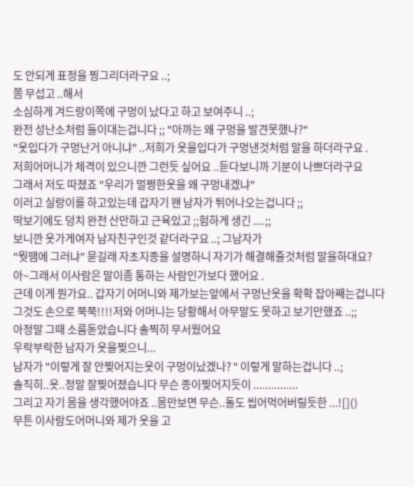도 안되게 표정을 찡그리더라구요 ..;
쫌 무섭고 ..해서
소심하게 겨드랑이쪽에 구멍이 났다고 하고 보여주니 ..;
완전 성난소처럼 들이대는겁니다 ;; "아까는 왜 구멍을 발견못했나?"
"옷입다가 구멍난거 아니냐" ..저희가 옷을입다가 구멍낸것처럼 말을 하더라구요 .
저희어머니가 체격이 있으니깐 그런듯 싶어요 ..듣다보니까 기분이 나쁘더라구요
그래서 저도 따졌죠 "우리가 멀쩡한옷을 왜 구멍내겠냐"
이러고 실랑이를 하고있는데 갑자기 왠 남자가 튀어나오는겁니다 ;;
딱보기에도 덩치 완전 산만하고 근육있고 ;;험하게 생긴 ....;;
보니깐 옷가게여자 남자친구인것 같더라구요 ..; 그남자가
"뭣땜에 그러냐" 묻길래 자초지종을 설명하니 자기가 해결해줄것처럼 말을하대요?
아~그래서 이사람은 말이좀 통하는 사람인가보다 했어요 .
근데 이게 뭔가요.. 갑자기 어머니와 제가보는앞에서 구멍난옷을 확확 잡아째는겁니다
그것도 손으로 쭉쭉!!!!저와 어머니는 당황해서 아무말도 못하고 보기만했죠 ..;;
아정말 그때 소름돋았습니다 솔찍히 무서웠어요
우락부락한 남자가 옷을찢으니...
남자가 "이렇게 잘 안찢어지는옷이 구멍이났겠나? " 이렇게 말하는겁니다 ..;
솔직히..옷..정말 잘찢어졌습니다 무슨 종이찢어지듯이 ...............
그리고 자기 몸을 생각했어야죠 ..몸만보면 무슨..돌도 씹어먹어버릴듯한 ...![]()
무튼 이사람도어머니와 제가 옷을 고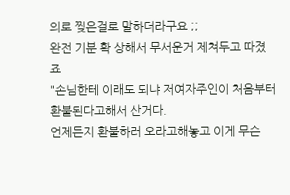의로 찢은걸로 말하더라구요 ;;
완전 기분 확 상해서 무서운거 제쳐두고 따졌죠
"손님한테 이래도 되냐 저여자주인이 처음부터환불된다고해서 산거다.
언제든지 환불하러 오라고해놓고 이게 무슨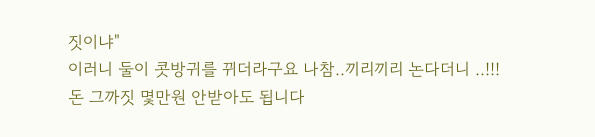짓이냐"
이러니 둘이 콧방귀를 뀌더라구요 나참..끼리끼리 논다더니 ..!!!
돈 그까짓 몇만원 안받아도 됩니다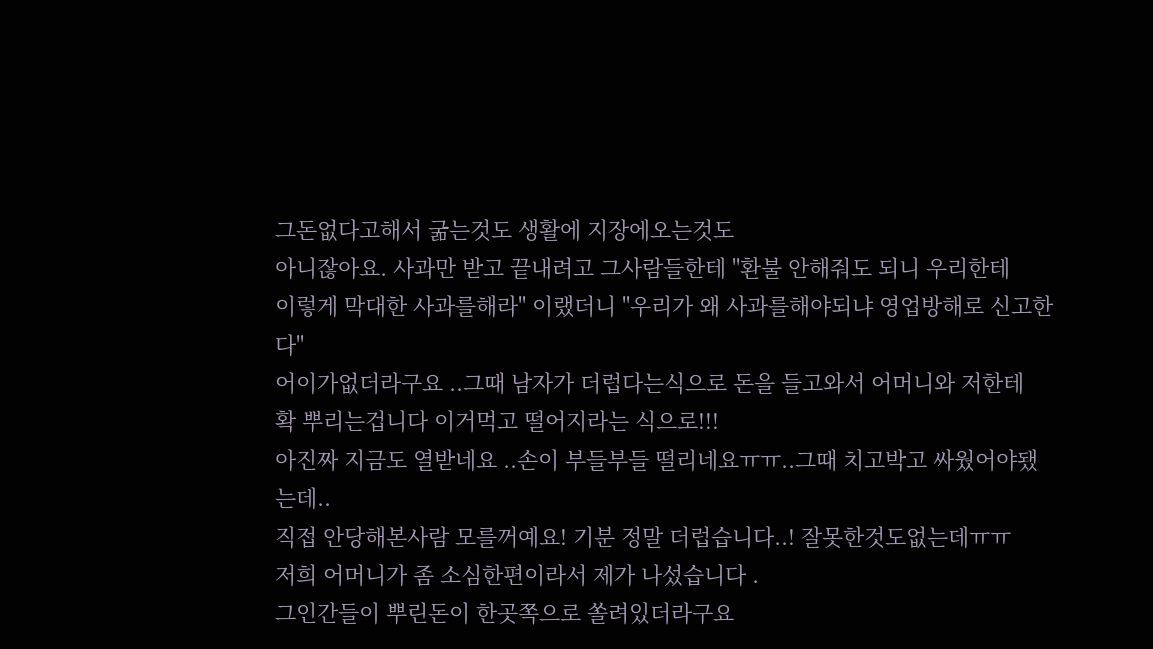그돈없다고해서 굶는것도 생활에 지장에오는것도
아니잖아요. 사과만 받고 끝내려고 그사람들한테 "환불 안해줘도 되니 우리한테
이렇게 막대한 사과를해라" 이랬더니 "우리가 왜 사과를해야되냐 영업방해로 신고한다"
어이가없더라구요 ..그때 남자가 더럽다는식으로 돈을 들고와서 어머니와 저한테
확 뿌리는겁니다 이거먹고 떨어지라는 식으로!!!
아진짜 지금도 열받네요 ..손이 부들부들 떨리네요ㅠㅠ..그때 치고박고 싸웠어야됐는데..
직접 안당해본사람 모를꺼예요! 기분 정말 더럽습니다..! 잘못한것도없는데ㅠㅠ
저희 어머니가 좀 소심한편이라서 제가 나섰습니다 .
그인간들이 뿌린돈이 한곳쪽으로 쏠려있더라구요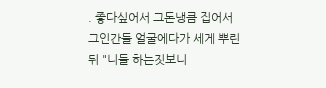. 좋다싶어서 그돈냉큼 집어서
그인간들 얼굴에다가 세게 뿌린뒤 "니들 하는짓보니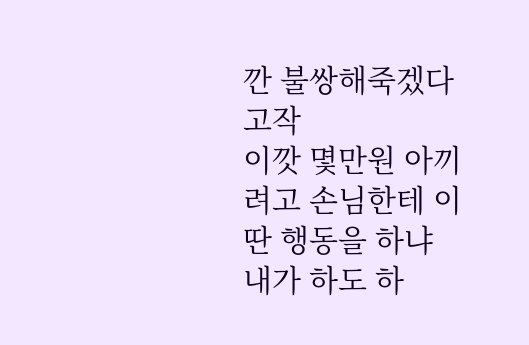깐 불쌍해죽겠다 고작
이깟 몇만원 아끼려고 손님한테 이딴 행동을 하냐 내가 하도 하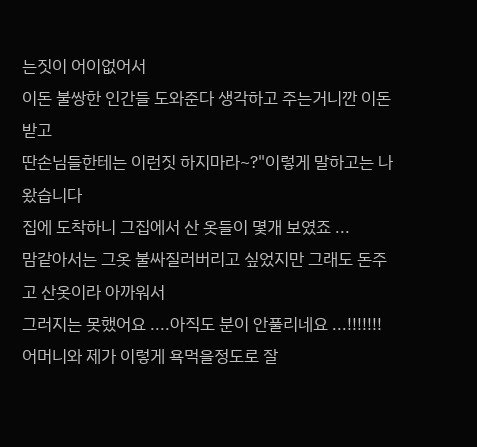는짓이 어이없어서
이돈 불쌍한 인간들 도와준다 생각하고 주는거니깐 이돈받고
딴손님들한테는 이런짓 하지마라~?"이렇게 말하고는 나왔습니다
집에 도착하니 그집에서 산 옷들이 몇개 보였죠 ...
맘같아서는 그옷 불싸질러버리고 싶었지만 그래도 돈주고 산옷이라 아까워서
그러지는 못했어요 ....아직도 분이 안풀리네요 ...!!!!!!!
어머니와 제가 이렇게 욕먹을정도로 잘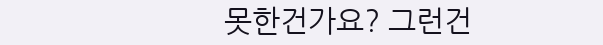못한건가요? 그런건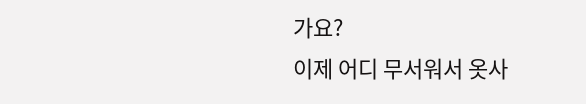가요?
이제 어디 무서워서 옷사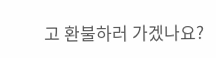고 환불하러 가겠나요?